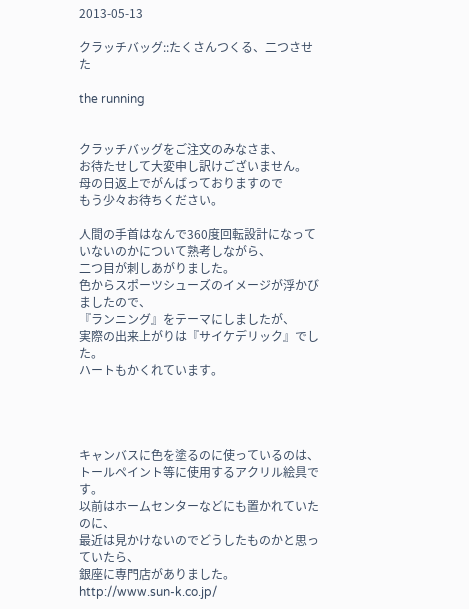2013-05-13

クラッチバッグ::たくさんつくる、二つさせた

the running


クラッチバッグをご注文のみなさま、
お待たせして大変申し訳けございません。
母の日返上でがんばっておりますので
もう少々お待ちください。

人間の手首はなんで360度回転設計になっていないのかについて熟考しながら、
二つ目が刺しあがりました。
色からスポーツシューズのイメージが浮かびましたので、
『ランニング』をテーマにしましたが、
実際の出来上がりは『サイケデリック』でした。
ハートもかくれています。




キャンバスに色を塗るのに使っているのは、
トールペイント等に使用するアクリル絵具です。
以前はホームセンターなどにも置かれていたのに、
最近は見かけないのでどうしたものかと思っていたら、
銀座に専門店がありました。
http://www.sun-k.co.jp/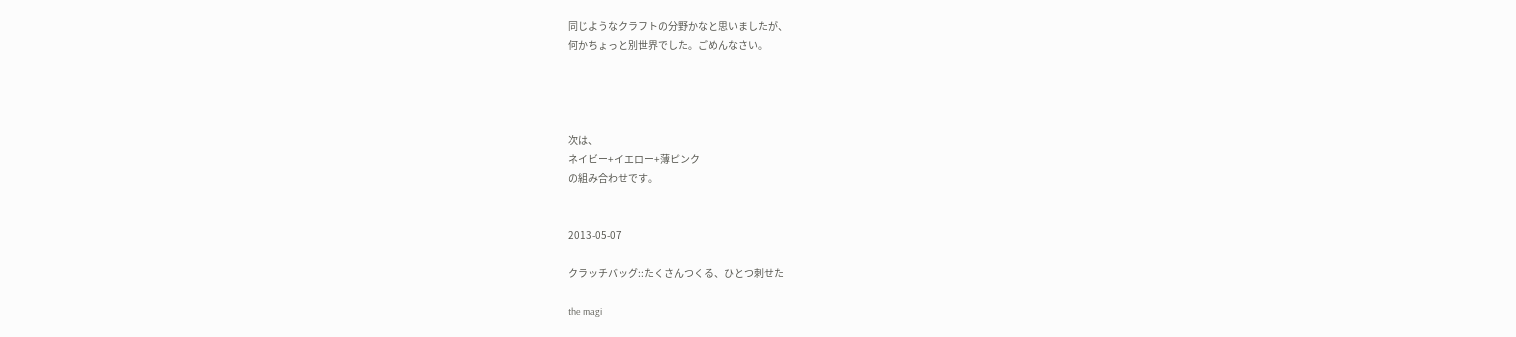同じようなクラフトの分野かなと思いましたが、
何かちょっと別世界でした。ごめんなさい。




次は、
ネイビー+イエロー+薄ピンク
の組み合わせです。


2013-05-07

クラッチバッグ::たくさんつくる、ひとつ刺せた

the magi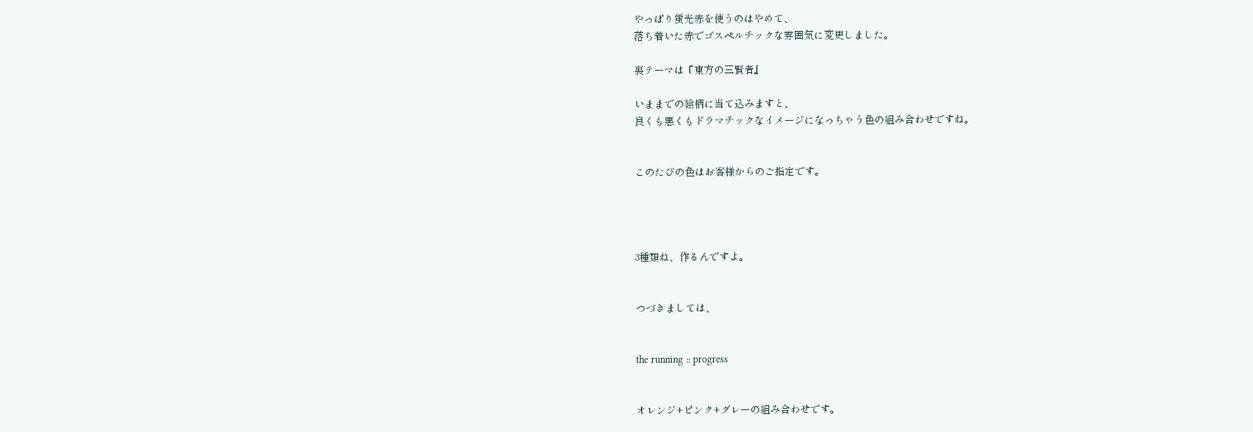やっぱり蛍光赤を使うのはやめて、
落ち着いた赤でゴスペルチックな雰囲気に変更しました。

裏テーマは『東方の三賢者』

いままでの絵柄に当て込みますと、
良くも悪くもドラマチックなイメージになっちゃう色の組み合わせですね。


このたびの色はお客様からのご指定です。




3種類ね、作るんですよ。


つづきましては、


the running :: progress


オレンジ+ピンク+グレーの組み合わせです。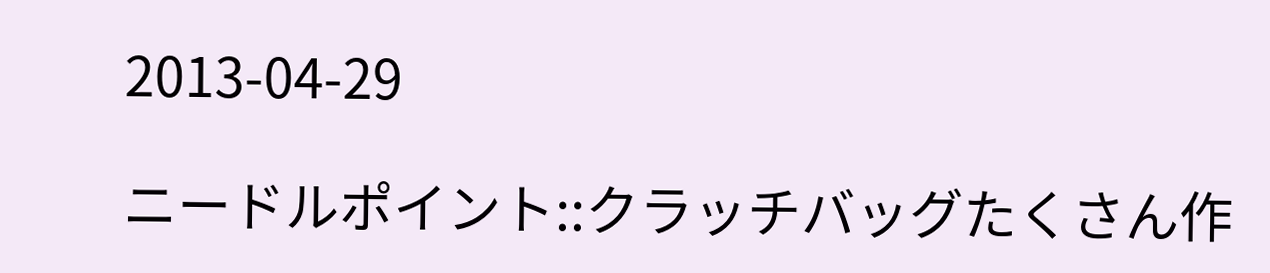2013-04-29

ニードルポイント::クラッチバッグたくさん作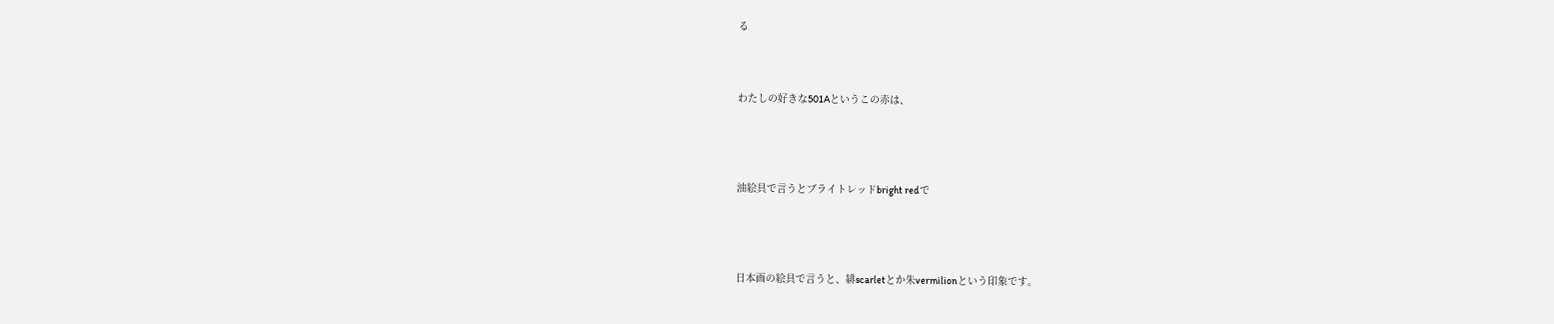る



わたしの好きな501Aというこの赤は、




油絵具で言うとブライトレッドbright redで




日本画の絵具で言うと、緋scarletとか朱vermilionという印象です。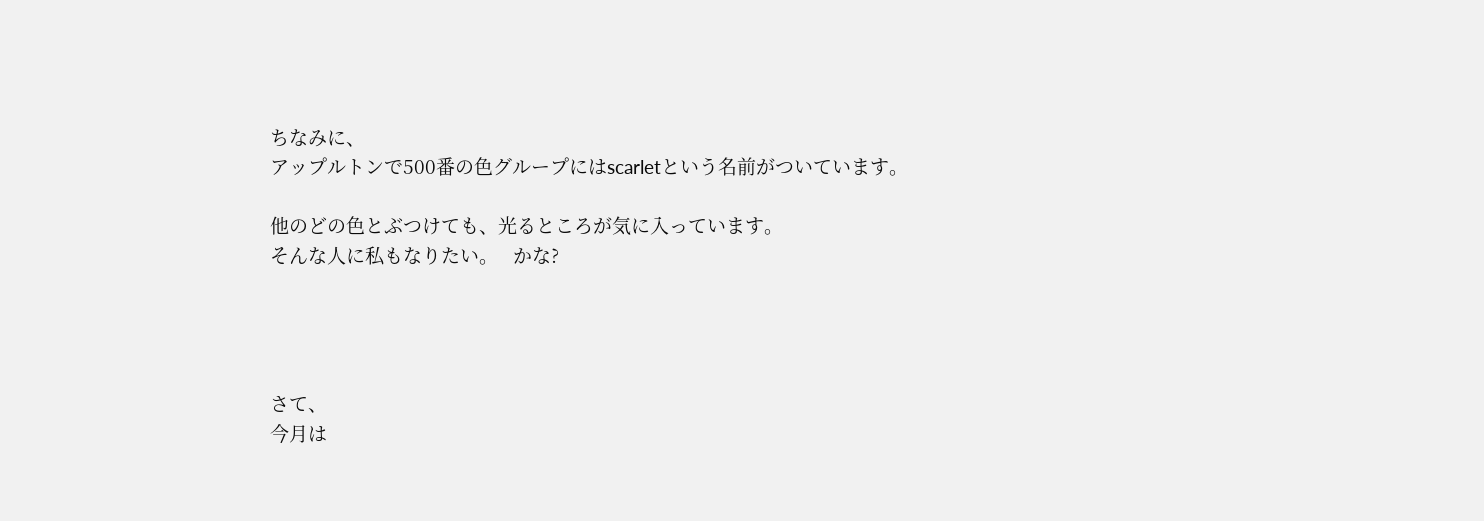ちなみに、
アップルトンで500番の色グループにはscarletという名前がついています。

他のどの色とぶつけても、光るところが気に入っています。
そんな人に私もなりたい。   かな?




さて、
今月は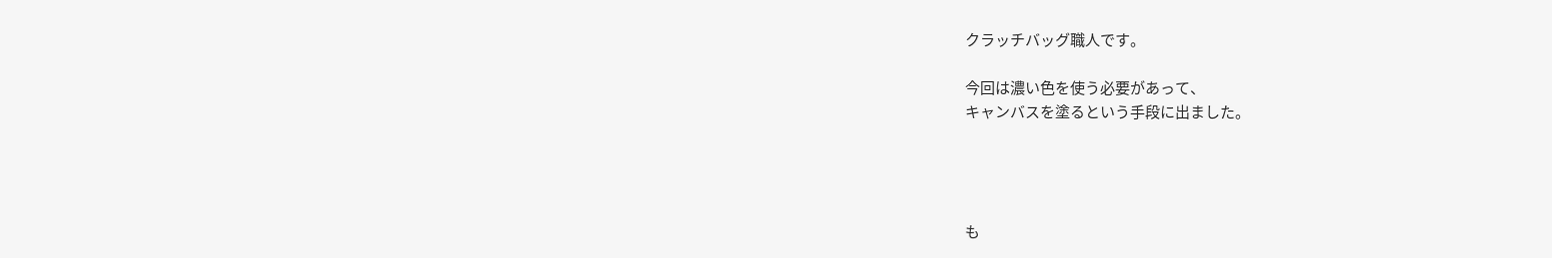クラッチバッグ職人です。

今回は濃い色を使う必要があって、
キャンバスを塗るという手段に出ました。




も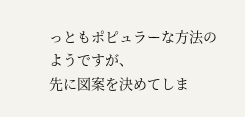っともポピュラーな方法のようですが、
先に図案を決めてしま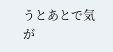うとあとで気が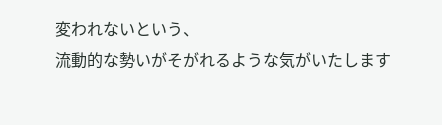変われないという、
流動的な勢いがそがれるような気がいたします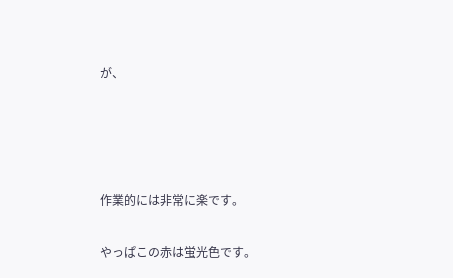が、




作業的には非常に楽です。

やっぱこの赤は蛍光色です。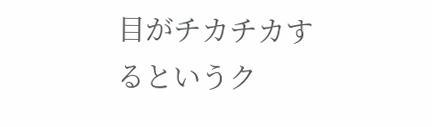目がチカチカするというク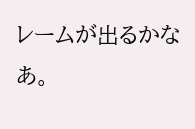レームが出るかなあ。